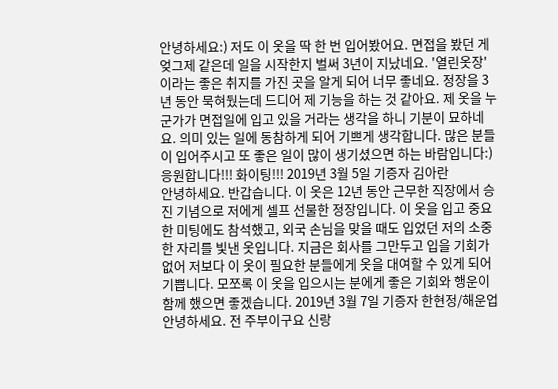안녕하세요:) 저도 이 옷을 딱 한 번 입어봤어요. 면접을 봤던 게 엊그제 같은데 일을 시작한지 벌써 3년이 지났네요. '열린옷장'이라는 좋은 취지를 가진 곳을 알게 되어 너무 좋네요. 정장을 3년 동안 묵혀뒀는데 드디어 제 기능을 하는 것 같아요. 제 옷을 누군가가 면접일에 입고 있을 거라는 생각을 하니 기분이 묘하네요. 의미 있는 일에 동참하게 되어 기쁘게 생각합니다. 많은 분들이 입어주시고 또 좋은 일이 많이 생기셨으면 하는 바람입니다:) 응원합니다!!! 화이팅!!! 2019년 3월 5일 기증자 김아란
안녕하세요. 반갑습니다. 이 옷은 12년 동안 근무한 직장에서 승진 기념으로 저에게 셀프 선물한 정장입니다. 이 옷을 입고 중요한 미팅에도 참석했고, 외국 손님을 맞을 때도 입었던 저의 소중한 자리를 빛낸 옷입니다. 지금은 회사를 그만두고 입을 기회가 없어 저보다 이 옷이 필요한 분들에게 옷을 대여할 수 있게 되어 기쁩니다. 모쪼록 이 옷을 입으시는 분에게 좋은 기회와 행운이 함께 했으면 좋겠습니다. 2019년 3월 7일 기증자 한현정/해운업
안녕하세요. 전 주부이구요 신랑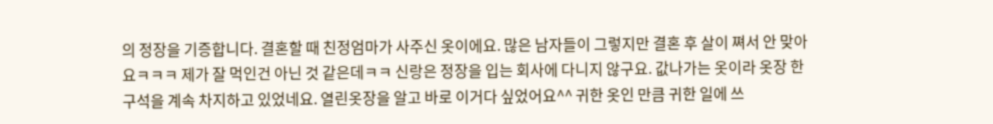의 정장을 기증합니다. 결혼할 때 친정엄마가 사주신 옷이에요. 많은 남자들이 그렇지만 결혼 후 살이 쪄서 안 맞아요ㅋㅋㅋ 제가 잘 먹인건 아닌 것 같은데ㅋㅋ 신랑은 정장을 입는 회사에 다니지 않구요. 값나가는 옷이라 옷장 한구석을 계속 차지하고 있었네요. 열린옷장을 알고 바로 이거다 싶었어요^^ 귀한 옷인 만큼 귀한 일에 쓰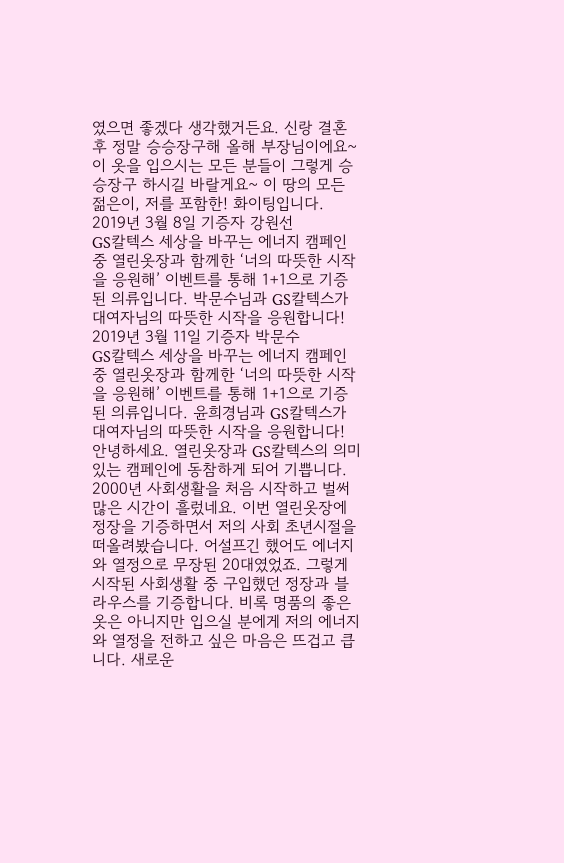였으면 좋겠다 생각했거든요. 신랑 결혼 후 정말 승승장구해 올해 부장님이에요~ 이 옷을 입으시는 모든 분들이 그렇게 승승장구 하시길 바랄게요~ 이 땅의 모든 젊은이, 저를 포함한! 화이팅입니다. 2019년 3월 8일 기증자 강원선
GS칼텍스 세상을 바꾸는 에너지 캠페인 중 열린옷장과 함께한 ‘너의 따뜻한 시작을 응원해’ 이벤트를 통해 1+1으로 기증된 의류입니다. 박문수님과 GS칼텍스가 대여자님의 따뜻한 시작을 응원합니다! 2019년 3월 11일 기증자 박문수
GS칼텍스 세상을 바꾸는 에너지 캠페인 중 열린옷장과 함께한 ‘너의 따뜻한 시작을 응원해’ 이벤트를 통해 1+1으로 기증된 의류입니다. 윤희경님과 GS칼텍스가 대여자님의 따뜻한 시작을 응원합니다! 안녕하세요. 열린옷장과 GS칼텍스의 의미있는 캠페인에 동참하게 되어 기쁩니다. 2000년 사회생활을 처음 시작하고 벌써 많은 시간이 흘렀네요. 이번 열린옷장에 정장을 기증하면서 저의 사회 초년시절을 떠올려봤습니다. 어설프긴 했어도 에너지와 열정으로 무장된 20대였었죠. 그렇게 시작된 사회생활 중 구입했던 정장과 블라우스를 기증합니다. 비록 명품의 좋은 옷은 아니지만 입으실 분에게 저의 에너지와 열정을 전하고 싶은 마음은 뜨겁고 큽니다. 새로운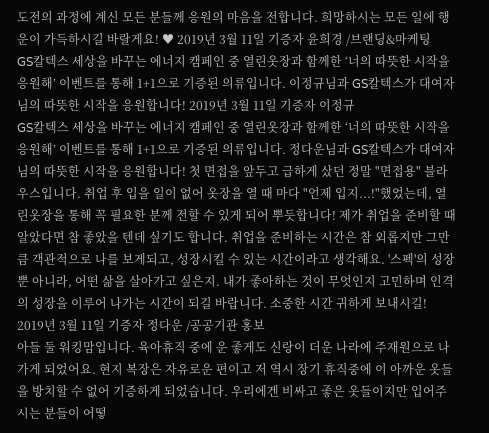도전의 과정에 계신 모든 분들께 응원의 마음을 전합니다. 희망하시는 모든 일에 행운이 가득하시길 바랄게요! ♥ 2019년 3월 11일 기증자 윤희경 /브랜딩&마케팅
GS칼텍스 세상을 바꾸는 에너지 캠페인 중 열린옷장과 함께한 ‘너의 따뜻한 시작을 응원해’ 이벤트를 통해 1+1으로 기증된 의류입니다. 이정규님과 GS칼텍스가 대여자님의 따뜻한 시작을 응원합니다! 2019년 3월 11일 기증자 이정규
GS칼텍스 세상을 바꾸는 에너지 캠페인 중 열린옷장과 함께한 ‘너의 따뜻한 시작을 응원해’ 이벤트를 통해 1+1으로 기증된 의류입니다. 정다운님과 GS칼텍스가 대여자님의 따뜻한 시작을 응원합니다! 첫 면접을 앞두고 급하게 샀던 정말 "면접용" 블라우스입니다. 취업 후 입을 일이 없어 옷장을 열 때 마다 "언제 입지...!"했었는데, 열린옷장을 통해 꼭 필요한 분께 전할 수 있게 되어 뿌듯합니다! 제가 취업을 준비할 때 알았다면 참 좋았을 텐데 싶기도 합니다. 취업을 준비하는 시간은 참 외롭지만 그만큼 객관적으로 나를 보게되고, 성장시킬 수 있는 시간이라고 생각해요. '스펙'의 성장 뿐 아니라, 어떤 삶을 살아가고 싶은지. 내가 좋아하는 것이 무엇인지 고민하며 인격의 성장을 이루어 나가는 시간이 되길 바랍니다. 소중한 시간 귀하게 보내시길! 2019년 3월 11일 기증자 정다운 /공공기관 홍보
아들 둘 워킹맘입니다. 육아휴직 중에 운 좋게도 신랑이 더운 나라에 주재원으로 나가게 되었어요. 현지 복장은 자유로운 편이고 저 역시 장기 휴직중에 이 아까운 옷들을 방치할 수 없어 기증하게 되었습니다. 우리에겐 비싸고 좋은 옷들이지만 입어주시는 분들이 어떻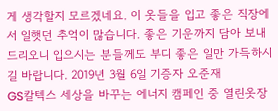게 생각할지 모르겠네요. 이 옷들을 입고 좋은 직장에서 일햇던 추억이 많습니다. 좋은 기운까지 담아 보내드리오니 입으시는 분들께도 부디 좋은 일만 가득하시길 바랍니다. 2019년 3월 6일 기증자 오준재
GS칼텍스 세상을 바꾸는 에너지 캠페인 중 열린옷장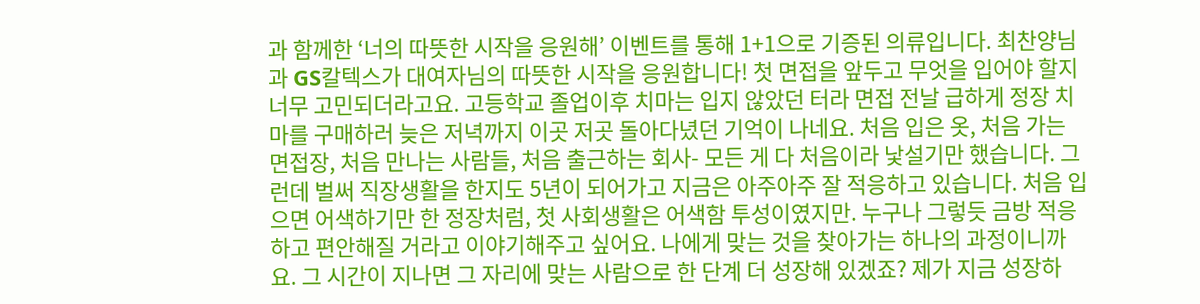과 함께한 ‘너의 따뜻한 시작을 응원해’ 이벤트를 통해 1+1으로 기증된 의류입니다. 최찬양님과 GS칼텍스가 대여자님의 따뜻한 시작을 응원합니다! 첫 면접을 앞두고 무엇을 입어야 할지 너무 고민되더라고요. 고등학교 졸업이후 치마는 입지 않았던 터라 면접 전날 급하게 정장 치마를 구매하러 늦은 저녁까지 이곳 저곳 돌아다녔던 기억이 나네요. 처음 입은 옷, 처음 가는 면접장, 처음 만나는 사람들, 처음 출근하는 회사- 모든 게 다 처음이라 낯설기만 했습니다. 그런데 벌써 직장생활을 한지도 5년이 되어가고 지금은 아주아주 잘 적응하고 있습니다. 처음 입으면 어색하기만 한 정장처럼, 첫 사회생활은 어색함 투성이였지만. 누구나 그렇듯 금방 적응하고 편안해질 거라고 이야기해주고 싶어요. 나에게 맞는 것을 찾아가는 하나의 과정이니까요. 그 시간이 지나면 그 자리에 맞는 사람으로 한 단계 더 성장해 있겠죠? 제가 지금 성장하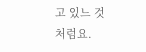고 있느 것 처럼요.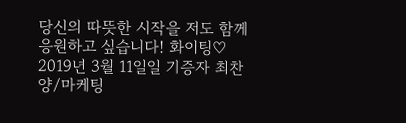당신의 따뜻한 시작을 저도 함께 응원하고 싶습니다! 화이팅♡ 2019년 3월 11일일 기증자 최찬양/마케팅